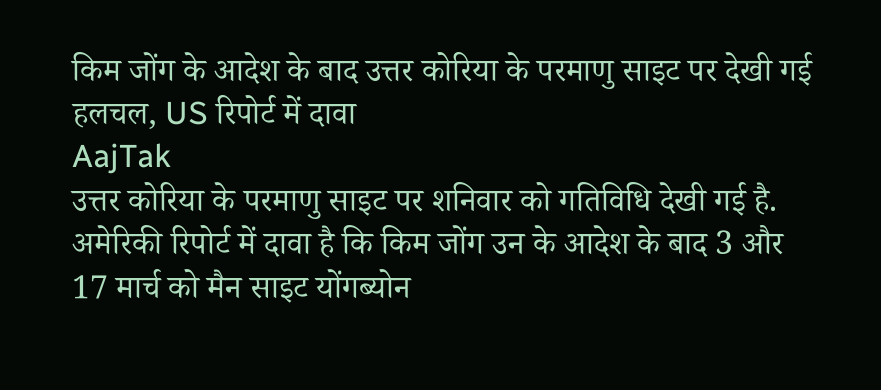किम जोंग के आदेश के बाद उत्तर कोरिया के परमाणु साइट पर देखी गई हलचल, US रिपोर्ट में दावा
AajTak
उत्तर कोरिया के परमाणु साइट पर शनिवार को गतिविधि देखी गई है. अमेरिकी रिपोर्ट में दावा है कि किम जोंग उन के आदेश के बाद 3 और 17 मार्च को मैन साइट योंगब्योन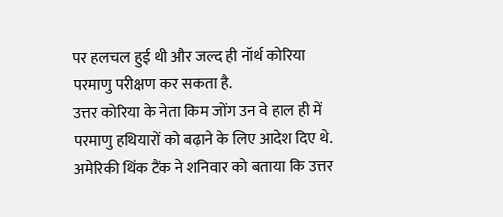पर हलचल हुई थी और जल्द ही नॉर्थ कोरिया परमाणु परीक्षण कर सकता है.
उत्तर कोरिया के नेता किम जोंग उन वे हाल ही में परमाणु हथियारों को बढ़ाने के लिए आदेश दिए थे. अमेरिकी थिंक टैंक ने शनिवार को बताया कि उत्तर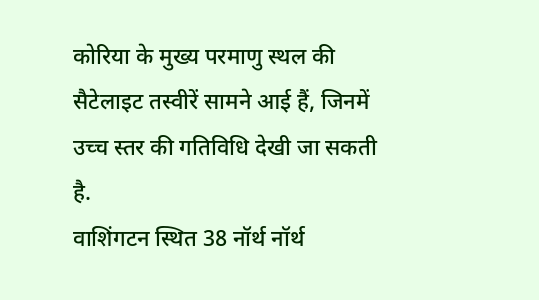कोरिया के मुख्य परमाणु स्थल की सैटेलाइट तस्वीरें सामने आई हैं, जिनमें उच्च स्तर की गतिविधि देखी जा सकती है.
वाशिंगटन स्थित 38 नॉर्थ नॉर्थ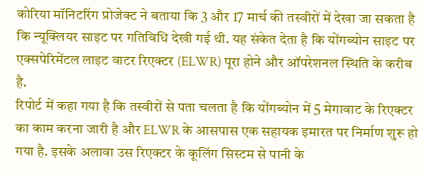कोरिया मॉनिटरिंग प्रोजेक्ट ने बताया कि 3 और 17 मार्च की तस्वीरों में देखा जा सकता है कि न्यूक्लियर साइट पर गतिविधि देखी गई थी. यह संकेत देता है कि योंगब्योन साइट पर एक्सपेरिमेंटल लाइट वाटर रिएक्टर (ELWR) पूरा होने और ऑपरेशनल स्थिति के करीब है.
रिपोर्ट में कहा गया है कि तस्वीरों से पता चलता है कि योंगब्योन में 5 मेगावाट के रिएक्टर का काम करना जारी है और ELWR के आसपास एक सहायक इमारत पर निर्माण शुरू हो गया है. इसके अलावा उस रिएक्टर के कूलिंग सिस्टम से पानी के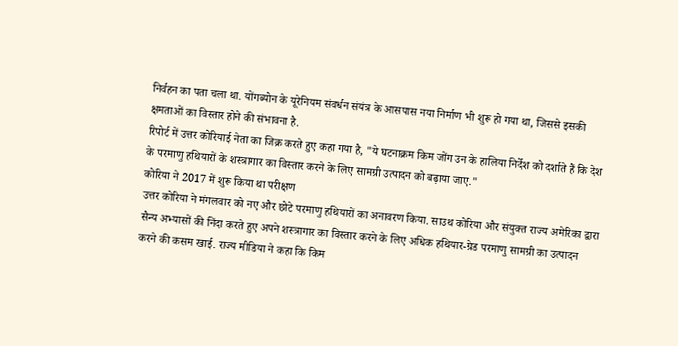निर्वहन का पता चला था. योंगब्योन के यूरेनियम संवर्धन संयंत्र के आसपास नया निर्माण भी शुरू हो गया था, जिससे इसकी क्षमताओं का विस्तार होने की संभावना है.
रिपोर्ट में उत्तर कोरियाई नेता का जिक्र करते हुए कहा गया है, "ये घटनाक्रम किम जोंग उन के हालिया निर्देश को दर्शाते हैं कि देश के परमाणु हथियारों के शस्त्रागार का विस्तार करने के लिए सामग्री उत्पादन को बढ़ाया जाए."
कोरिया ने 2017 में शुरू किया था परीक्षण
उत्तर कोरिया ने मंगलवार को नए और छोटे परमाणु हथियारों का अनावरण किया. साउथ कोरिया और संयुक्त राज्य अमेरिका द्वारा सैन्य अभ्यासों की निंदा करते हुए अपने शस्त्रागार का विस्तार करने के लिए अधिक हथियार-ग्रेड परमाणु सामग्री का उत्पादन करने की कसम खाई. राज्य मीडिया ने कहा कि किम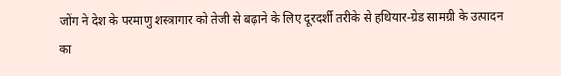जोंग ने देश के परमाणु शस्त्रागार को तेजी से बढ़ाने के लिए दूरदर्शी तरीके से हथियार-ग्रेड सामग्री के उत्पादन का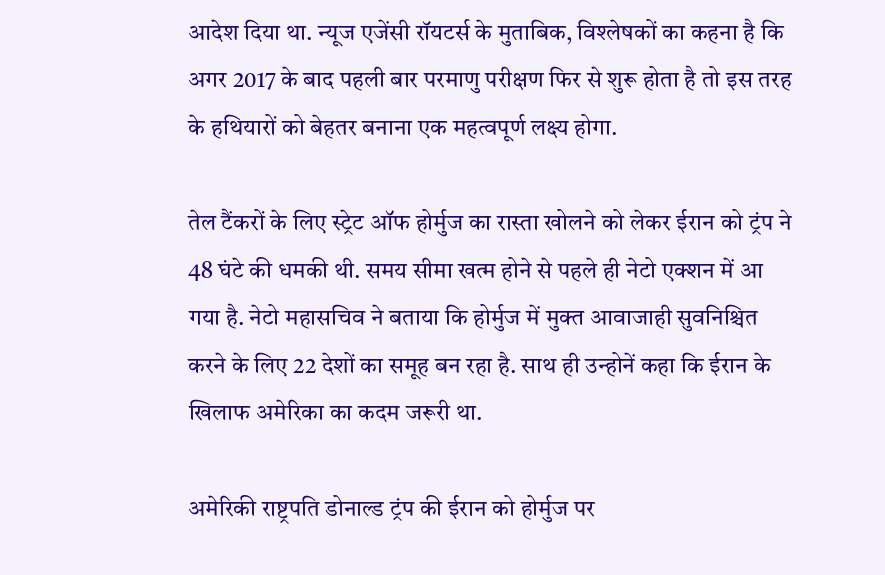आदेश दिया था. न्यूज एजेंसी रॉयटर्स के मुताबिक, विश्लेषकों का कहना है कि अगर 2017 के बाद पहली बार परमाणु परीक्षण फिर से शुरू होता है तो इस तरह के हथियारों को बेहतर बनाना एक महत्वपूर्ण लक्ष्य होगा.

तेल टैंकरों के लिए स्ट्रेट ऑफ होर्मुज का रास्ता खोलने को लेकर ईरान को ट्रंप ने 48 घंटे की धमकी थी. समय सीमा खत्म होने से पहले ही नेटो एक्शन में आ गया है. नेटो महासचिव ने बताया कि होर्मुज में मुक्त आवाजाही सुवनिश्चित करने के लिए 22 देशों का समूह बन रहा है. साथ ही उन्होनें कहा कि ईरान के खिलाफ अमेरिका का कदम जरूरी था.

अमेरिकी राष्ट्रपति डोनाल्ड ट्रंप की ईरान को होर्मुज पर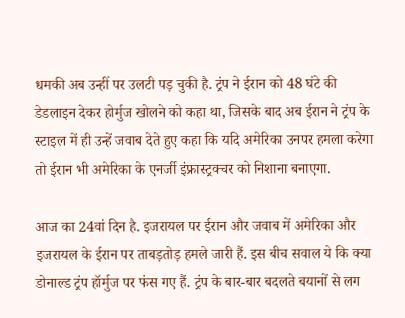धमकी अब उन्हीं पर उलटी पड़ चुकी है. ट्रंप ने ईरान को 48 घंटे की डेडलाइन देकर होर्मुज खोलने को कहा था, जिसके बाद अब ईरान ने ट्रंप के स्टाइल में ही उन्हें जवाब देते हुए कहा कि यदि अमेरिका उनपर हमला करेगा तो ईरान भी अमेरिका के एनर्जी इंफ्रास्ट्रक्चर को निशाना बनाएगा.

आज का 24वां दिन है. इजरायल पर ईरान और जवाब में अमेरिका और इजरायल के ईरान पर ताबड़तोड़ हमले जारी हैं. इस बीच सवाल ये कि क्या डोनाल्ड ट्रंप हॉर्मुज पर फंस गए हैं. ट्रंप के बार-बार बदलते बयानों से लग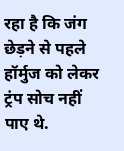रहा है कि जंग छेड़ने से पहले हॉर्मुज को लेकर ट्रंप सोच नहीं पाए थे.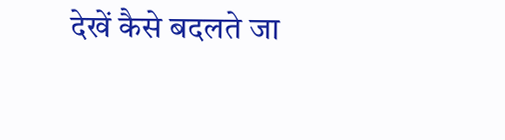देखें कैसे बदलते जा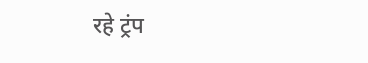रहे ट्रंप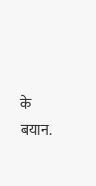के बयान.